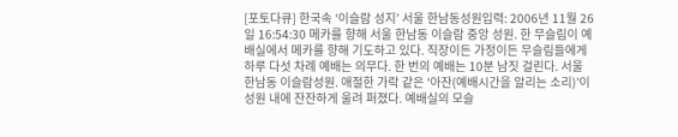[포토다큐] 한국속 ‘이슬람 성지’ 서울 한남동성원입력: 2006년 11월 26일 16:54:30 메카를 향해 서울 한남동 이슬람 중앙 성원. 한 무슬림이 예배실에서 메카를 향해 기도하고 있다. 직장이든 가정이든 무슬림들에게 하루 다섯 차례 예배는 의무다. 한 번의 예배는 10분 남짓 걸린다. 서울 한남동 이슬람성원. 애절한 가락 같은 ‘아잔(예배시간을 알리는 소리)’이 성원 내에 잔잔하게 울려 퍼졌다. 예배실의 모슬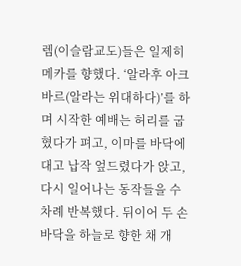렘(이슬람교도)들은 일제히 메카를 향했다. ‘알라후 아크바르(알라는 위대하다)’를 하며 시작한 예배는 허리를 굽혔다가 펴고, 이마를 바닥에 대고 납작 엎드렸다가 앉고, 다시 일어나는 동작들을 수차례 반복했다. 뒤이어 두 손바닥을 하늘로 향한 채 개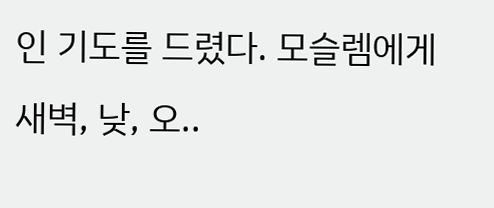인 기도를 드렸다. 모슬렘에게 새벽, 낮, 오..